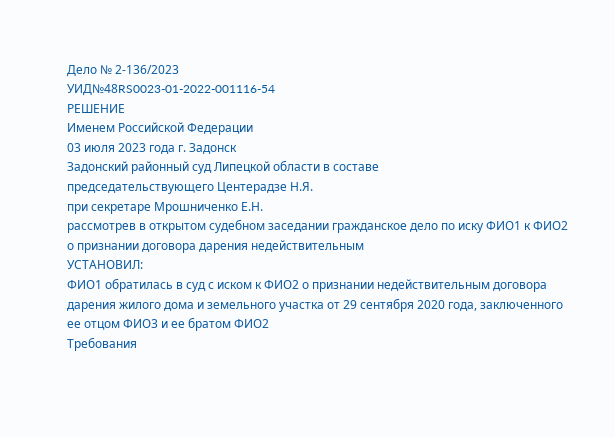Дело № 2-136/2023
УИД№48RS0023-01-2022-001116-54
РЕШЕНИЕ
Именем Российской Федерации
03 июля 2023 года г. Задонск
Задонский районный суд Липецкой области в составе
председательствующего Центерадзе Н.Я.
при секретаре Мрошниченко Е.Н.
рассмотрев в открытом судебном заседании гражданское дело по иску ФИО1 к ФИО2 о признании договора дарения недействительным
УСТАНОВИЛ:
ФИО1 обратилась в суд с иском к ФИО2 о признании недействительным договора дарения жилого дома и земельного участка от 29 сентября 2020 года, заключенного ее отцом ФИО3 и ее братом ФИО2
Требования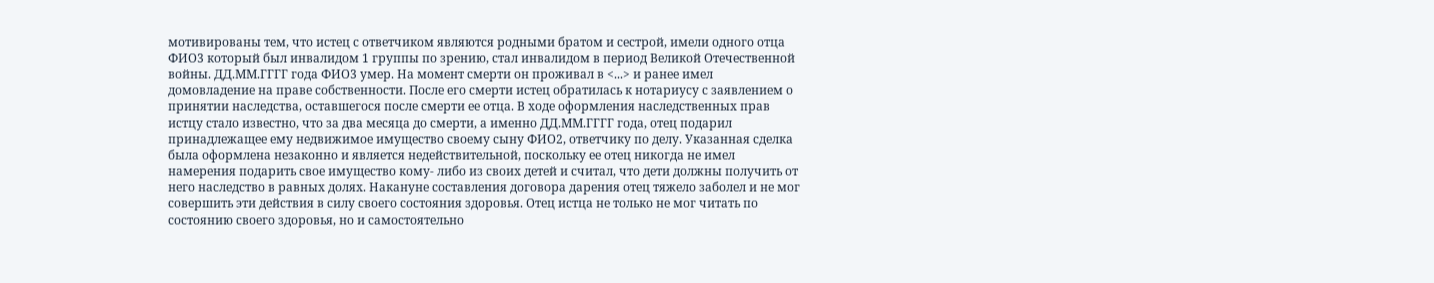мотивированы тем, что истец с ответчиком являются родными братом и сестрой, имели одного отца ФИО3 который был инвалидом 1 группы по зрению, стал инвалидом в период Великой Отечественной войны. ДД.ММ.ГГГГ года ФИО3 умер. На момент смерти он проживал в <...> и ранее имел домовладение на праве собственности. После его смерти истец обратилась к нотариусу с заявлением о принятии наследства, оставшегося после смерти ее отца. В ходе оформления наследственных прав истцу стало известно, что за два месяца до смерти, а именно ДД.ММ.ГГГГ года, отец подарил принадлежащее ему недвижимое имущество своему сыну ФИО2, ответчику по делу. Указанная сделка была оформлена незаконно и является недействительной, поскольку ее отец никогда не имел намерения подарить свое имущество кому- либо из своих детей и считал, что дети должны получить от него наследство в равных долях. Накануне составления договора дарения отец тяжело заболел и не мог совершить эти действия в силу своего состояния здоровья. Отец истца не только не мог читать по состоянию своего здоровья, но и самостоятельно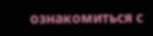ознакомиться с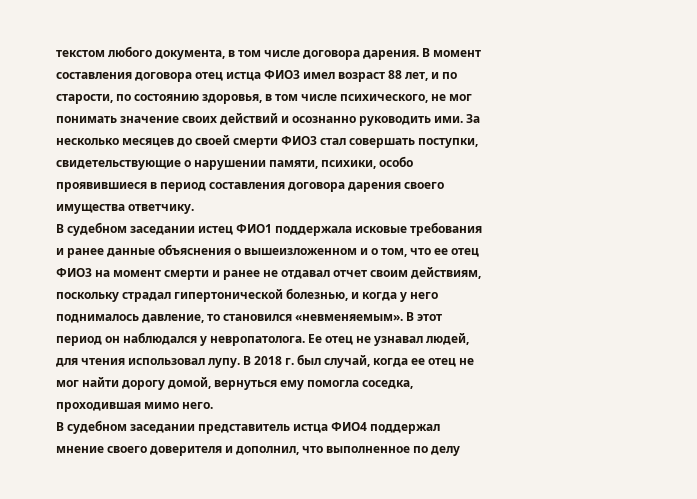текстом любого документа, в том числе договора дарения. В момент составления договора отец истца ФИО3 имел возраст 88 лет, и по старости, по состоянию здоровья, в том числе психического, не мог понимать значение своих действий и осознанно руководить ими. За несколько месяцев до своей смерти ФИО3 стал совершать поступки, свидетельствующие о нарушении памяти, психики, особо проявившиеся в период составления договора дарения своего имущества ответчику.
В судебном заседании истец ФИО1 поддержала исковые требования и ранее данные объяснения о вышеизложенном и о том, что ее отец ФИО3 на момент смерти и ранее не отдавал отчет своим действиям, поскольку страдал гипертонической болезнью, и когда у него поднималось давление, то становился «невменяемым». В этот период он наблюдался у невропатолога. Ее отец не узнавал людей, для чтения использовал лупу. В 2018 г. был случай, когда ее отец не мог найти дорогу домой, вернуться ему помогла соседка, проходившая мимо него.
В судебном заседании представитель истца ФИО4 поддержал мнение своего доверителя и дополнил, что выполненное по делу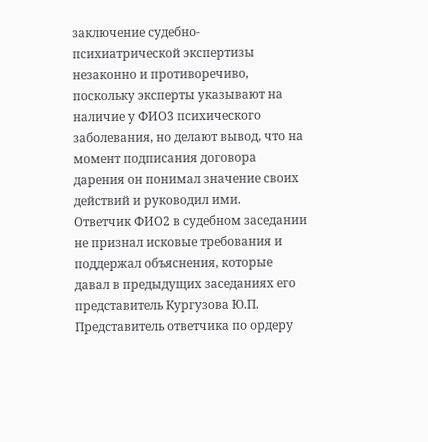заключение судебно-психиатрической экспертизы незаконно и противоречиво, поскольку эксперты указывают на наличие у ФИО3 психического заболевания, но делают вывод, что на момент подписания договора дарения он понимал значение своих действий и руководил ими.
Ответчик ФИО2 в судебном заседании не признал исковые требования и поддержал объяснения, которые давал в предыдущих заседаниях его представитель Кургузова Ю.П.
Представитель ответчика по ордеру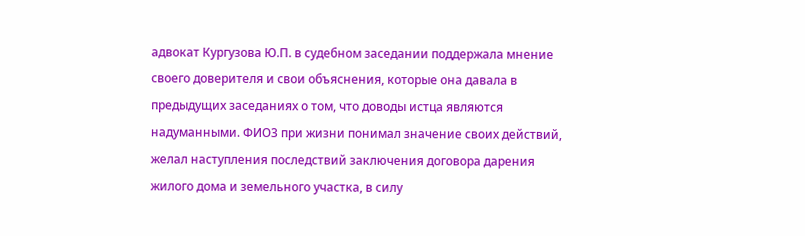адвокат Кургузова Ю.П. в судебном заседании поддержала мнение своего доверителя и свои объяснения, которые она давала в предыдущих заседаниях о том, что доводы истца являются надуманными. ФИО3 при жизни понимал значение своих действий, желал наступления последствий заключения договора дарения жилого дома и земельного участка, в силу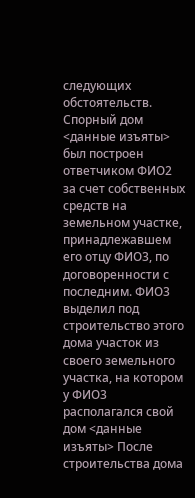следующих обстоятельств. Спорный дом <данные изъяты> был построен ответчиком ФИО2 за счет собственных средств на земельном участке, принадлежавшем его отцу ФИО3, по договоренности с последним. ФИО3 выделил под строительство этого дома участок из своего земельного участка, на котором у ФИО3 располагался свой дом <данные изъяты> После строительства дома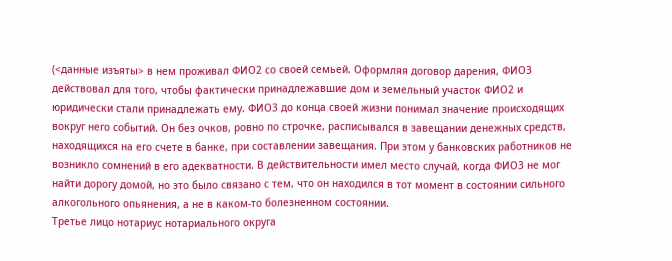(<данные изъяты> в нем проживал ФИО2 со своей семьей. Оформляя договор дарения, ФИО3 действовал для того, чтобы фактически принадлежавшие дом и земельный участок ФИО2 и юридически стали принадлежать ему. ФИО3 до конца своей жизни понимал значение происходящих вокруг него событий. Он без очков, ровно по строчке, расписывался в завещании денежных средств, находящихся на его счете в банке, при составлении завещания. При этом у банковских работников не возникло сомнений в его адекватности. В действительности имел место случай, когда ФИО3 не мог найти дорогу домой, но это было связано с тем, что он находился в тот момент в состоянии сильного алкогольного опьянения, а не в каком-то болезненном состоянии.
Третье лицо нотариус нотариального округа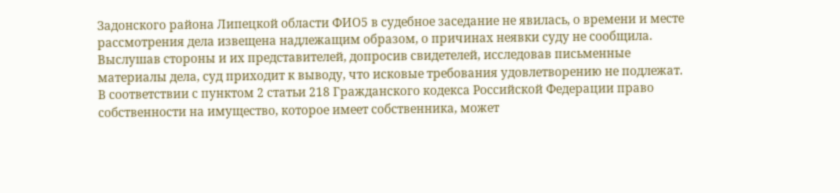Задонского района Липецкой области ФИО5 в судебное заседание не явилась, о времени и месте рассмотрения дела извещена надлежащим образом, о причинах неявки суду не сообщила.
Выслушав стороны и их представителей, допросив свидетелей, исследовав письменные материалы дела, суд приходит к выводу, что исковые требования удовлетворению не подлежат.
В соответствии с пунктом 2 статьи 218 Гражданского кодекса Российской Федерации право собственности на имущество, которое имеет собственника, может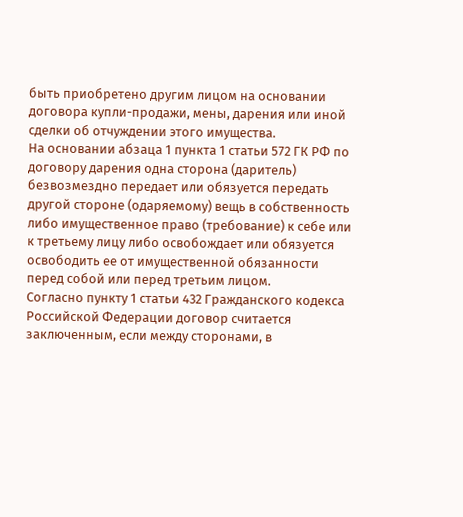быть приобретено другим лицом на основании договора купли-продажи, мены, дарения или иной сделки об отчуждении этого имущества.
На основании абзаца 1 пункта 1 статьи 572 ГК РФ по договору дарения одна сторона (даритель) безвозмездно передает или обязуется передать другой стороне (одаряемому) вещь в собственность либо имущественное право (требование) к себе или к третьему лицу либо освобождает или обязуется освободить ее от имущественной обязанности перед собой или перед третьим лицом.
Согласно пункту 1 статьи 432 Гражданского кодекса Российской Федерации договор считается заключенным, если между сторонами, в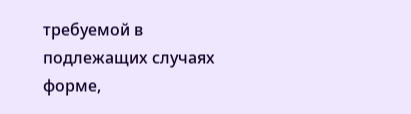требуемой в подлежащих случаях форме,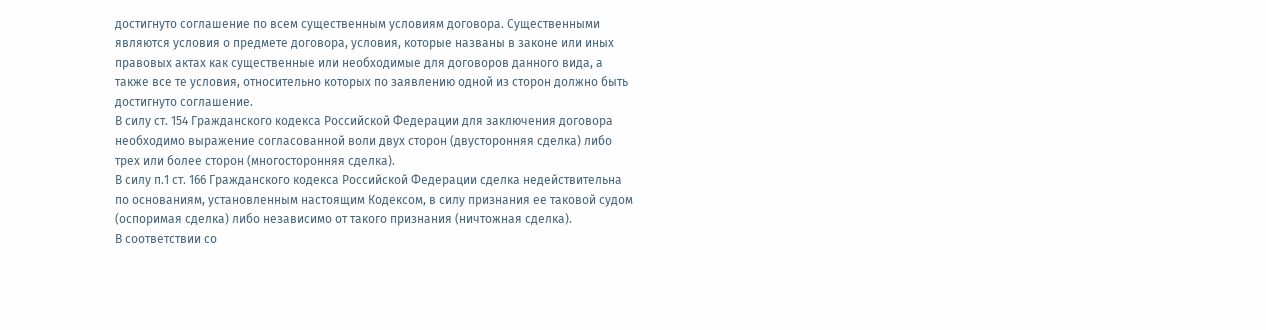достигнуто соглашение по всем существенным условиям договора. Существенными являются условия о предмете договора, условия, которые названы в законе или иных правовых актах как существенные или необходимые для договоров данного вида, а также все те условия, относительно которых по заявлению одной из сторон должно быть достигнуто соглашение.
В силу ст. 154 Гражданского кодекса Российской Федерации для заключения договора необходимо выражение согласованной воли двух сторон (двусторонняя сделка) либо трех или более сторон (многосторонняя сделка).
В силу п.1 ст. 166 Гражданского кодекса Российской Федерации сделка недействительна по основаниям, установленным настоящим Кодексом, в силу признания ее таковой судом (оспоримая сделка) либо независимо от такого признания (ничтожная сделка).
В соответствии со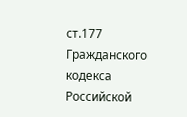ст.177 Гражданского кодекса Российской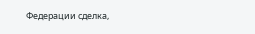Федерации сделка,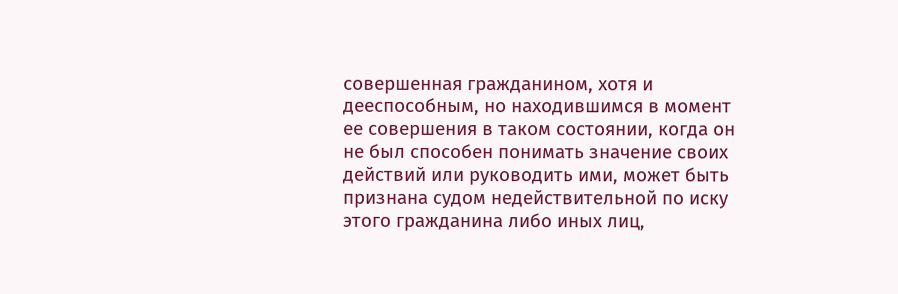совершенная гражданином, хотя и дееспособным, но находившимся в момент ее совершения в таком состоянии, когда он не был способен понимать значение своих действий или руководить ими, может быть признана судом недействительной по иску этого гражданина либо иных лиц,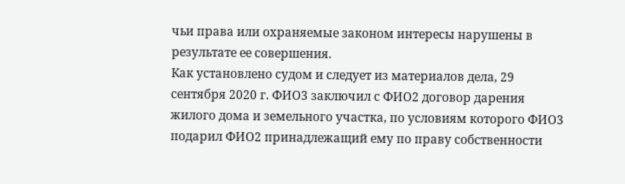чьи права или охраняемые законом интересы нарушены в результате ее совершения.
Как установлено судом и следует из материалов дела, 29 сентября 2020 г. ФИО3 заключил с ФИО2 договор дарения жилого дома и земельного участка, по условиям которого ФИО3 подарил ФИО2 принадлежащий ему по праву собственности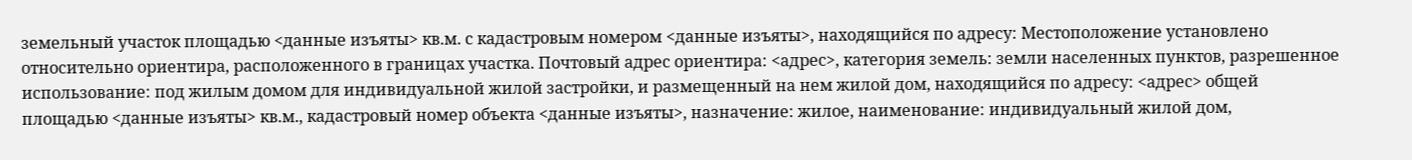земельный участок площадью <данные изъяты> кв.м. с кадастровым номером <данные изъяты>, находящийся по адресу: Местоположение установлено относительно ориентира, расположенного в границах участка. Почтовый адрес ориентира: <адрес>, категория земель: земли населенных пунктов, разрешенное использование: под жилым домом для индивидуальной жилой застройки, и размещенный на нем жилой дом, находящийся по адресу: <адрес> общей площадью <данные изъяты> кв.м., кадастровый номер объекта <данные изъяты>, назначение: жилое, наименование: индивидуальный жилой дом,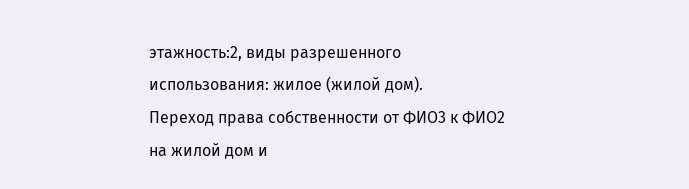этажность:2, виды разрешенного использования: жилое (жилой дом).
Переход права собственности от ФИО3 к ФИО2 на жилой дом и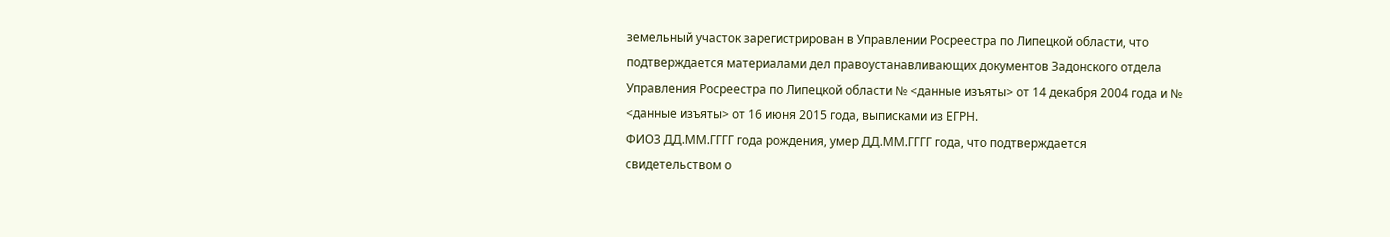земельный участок зарегистрирован в Управлении Росреестра по Липецкой области, что подтверждается материалами дел правоустанавливающих документов Задонского отдела Управления Росреестра по Липецкой области № <данные изъяты> от 14 декабря 2004 года и № <данные изъяты> от 16 июня 2015 года, выписками из ЕГРН.
ФИО3 ДД.ММ.ГГГГ года рождения, умер ДД.ММ.ГГГГ года, что подтверждается свидетельством о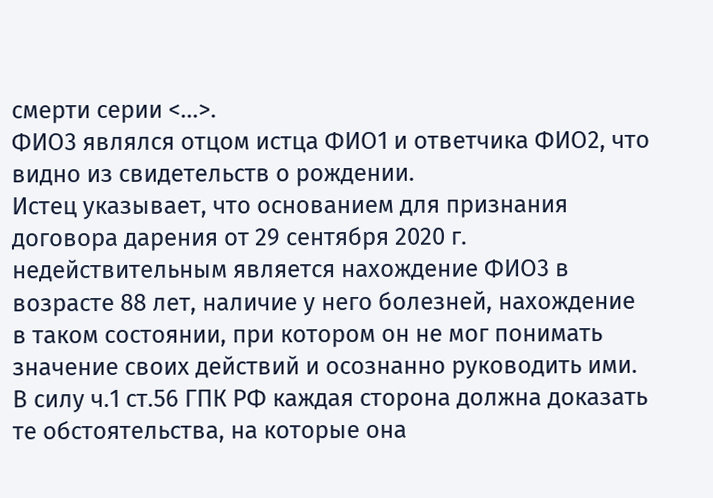смерти серии <...>.
ФИО3 являлся отцом истца ФИО1 и ответчика ФИО2, что видно из свидетельств о рождении.
Истец указывает, что основанием для признания договора дарения от 29 сентября 2020 г. недействительным является нахождение ФИО3 в возрасте 88 лет, наличие у него болезней, нахождение в таком состоянии, при котором он не мог понимать значение своих действий и осознанно руководить ими.
В силу ч.1 ст.56 ГПК РФ каждая сторона должна доказать те обстоятельства, на которые она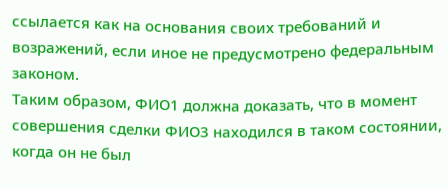ссылается как на основания своих требований и возражений, если иное не предусмотрено федеральным законом.
Таким образом, ФИО1 должна доказать, что в момент совершения сделки ФИО3 находился в таком состоянии, когда он не был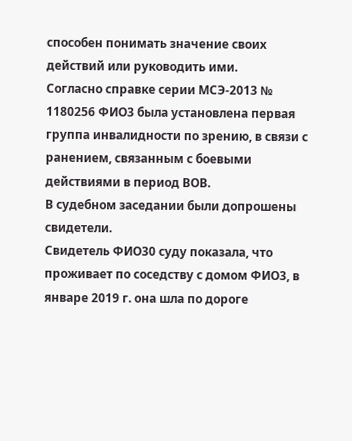способен понимать значение своих действий или руководить ими.
Согласно справке серии МСЭ-2013 № 1180256 ФИО3 была установлена первая группа инвалидности по зрению, в связи с ранением, связанным с боевыми действиями в период ВОВ.
В судебном заседании были допрошены свидетели.
Свидетель ФИО30 суду показала, что проживает по соседству с домом ФИО3, в январе 2019 г. она шла по дороге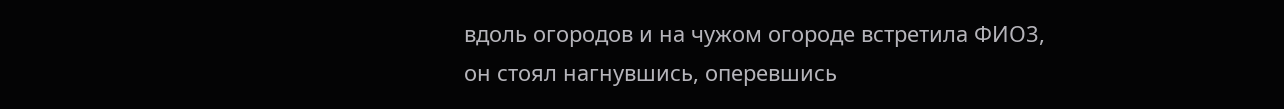вдоль огородов и на чужом огороде встретила ФИО3, он стоял нагнувшись, оперевшись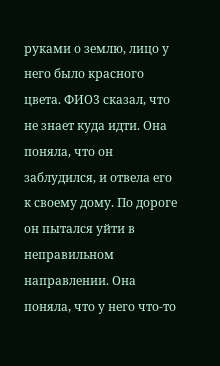руками о землю, лицо у него было красного цвета. ФИО3 сказал, что не знает куда идти. Она поняла, что он заблудился, и отвела его к своему дому. По дороге он пытался уйти в неправильном направлении. Она поняла, что у него что-то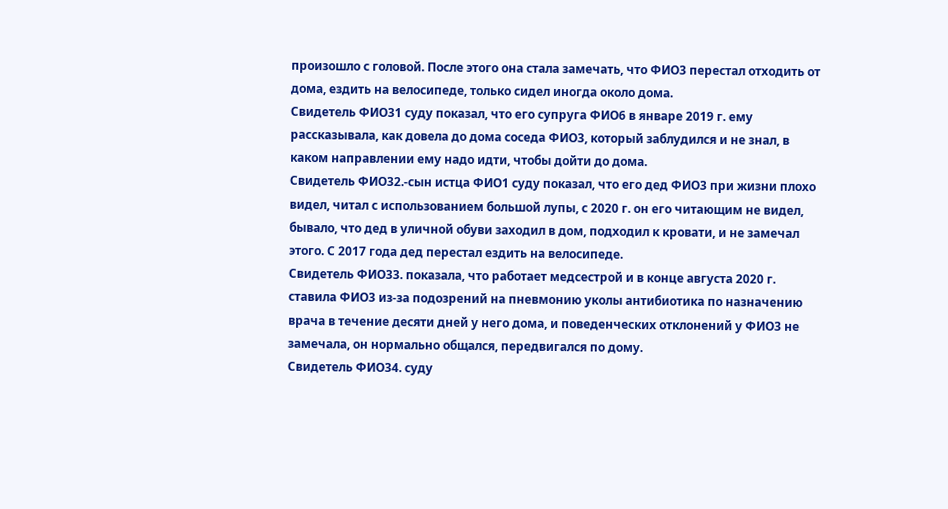произошло с головой. После этого она стала замечать, что ФИО3 перестал отходить от дома, ездить на велосипеде, только сидел иногда около дома.
Свидетель ФИО31 суду показал, что его супруга ФИО6 в январе 2019 г. ему рассказывала, как довела до дома соседа ФИО3, который заблудился и не знал, в каком направлении ему надо идти, чтобы дойти до дома.
Свидетель ФИО32.-сын истца ФИО1 суду показал, что его дед ФИО3 при жизни плохо видел, читал с использованием большой лупы, с 2020 г. он его читающим не видел, бывало, что дед в уличной обуви заходил в дом, подходил к кровати, и не замечал этого. С 2017 года дед перестал ездить на велосипеде.
Свидетель ФИО33. показала, что работает медсестрой и в конце августа 2020 г. ставила ФИО3 из-за подозрений на пневмонию уколы антибиотика по назначению врача в течение десяти дней у него дома, и поведенческих отклонений у ФИО3 не замечала, он нормально общался, передвигался по дому.
Свидетель ФИО34. суду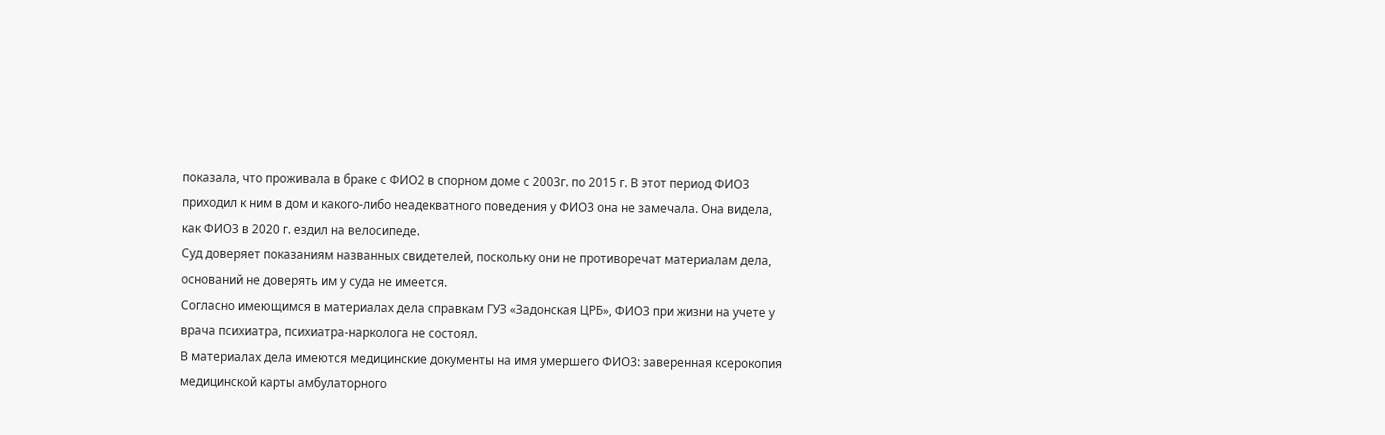показала, что проживала в браке с ФИО2 в спорном доме с 2003г. по 2015 г. В этот период ФИО3 приходил к ним в дом и какого-либо неадекватного поведения у ФИО3 она не замечала. Она видела, как ФИО3 в 2020 г. ездил на велосипеде.
Суд доверяет показаниям названных свидетелей, поскольку они не противоречат материалам дела, оснований не доверять им у суда не имеется.
Согласно имеющимся в материалах дела справкам ГУЗ «Задонская ЦРБ», ФИО3 при жизни на учете у врача психиатра, психиатра-нарколога не состоял.
В материалах дела имеются медицинские документы на имя умершего ФИО3: заверенная ксерокопия медицинской карты амбулаторного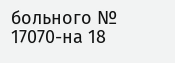больного № 17070-на 18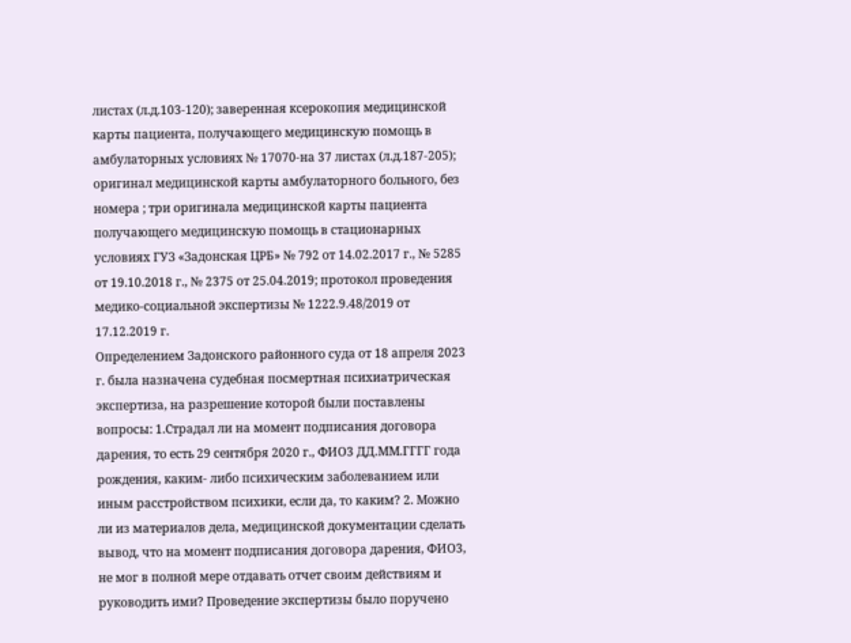листах (л.д.103-120); заверенная ксерокопия медицинской карты пациента, получающего медицинскую помощь в амбулаторных условиях № 17070-на 37 листах (л.д.187-205); оригинал медицинской карты амбулаторного больного, без номера ; три оригинала медицинской карты пациента получающего медицинскую помощь в стационарных условиях ГУЗ «Задонская ЦРБ» № 792 от 14.02.2017 г., № 5285 от 19.10.2018 г., № 2375 от 25.04.2019; протокол проведения медико-социальной экспертизы № 1222.9.48/2019 от 17.12.2019 г.
Определением Задонского районного суда от 18 апреля 2023 г. была назначена судебная посмертная психиатрическая экспертиза, на разрешение которой были поставлены вопросы: 1.Страдал ли на момент подписания договора дарения, то есть 29 сентября 2020 г., ФИО3 ДД.ММ.ГГГГ года рождения, каким- либо психическим заболеванием или иным расстройством психики, если да, то каким? 2. Можно ли из материалов дела, медицинской документации сделать вывод, что на момент подписания договора дарения, ФИО3, не мог в полной мере отдавать отчет своим действиям и руководить ими? Проведение экспертизы было поручено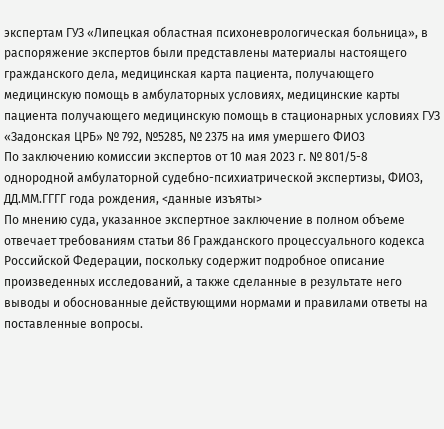экспертам ГУЗ «Липецкая областная психоневрологическая больница», в распоряжение экспертов были представлены материалы настоящего гражданского дела, медицинская карта пациента, получающего медицинскую помощь в амбулаторных условиях, медицинские карты пациента получающего медицинскую помощь в стационарных условиях ГУЗ «Задонская ЦРБ» № 792, №5285, № 2375 на имя умершего ФИО3
По заключению комиссии экспертов от 10 мая 2023 г. № 801/5-8 однородной амбулаторной судебно-психиатрической экспертизы, ФИО3, ДД.ММ.ГГГГ года рождения, <данные изъяты>
По мнению суда, указанное экспертное заключение в полном объеме отвечает требованиям статьи 86 Гражданского процессуального кодекса Российской Федерации, поскольку содержит подробное описание произведенных исследований, а также сделанные в результате него выводы и обоснованные действующими нормами и правилами ответы на поставленные вопросы.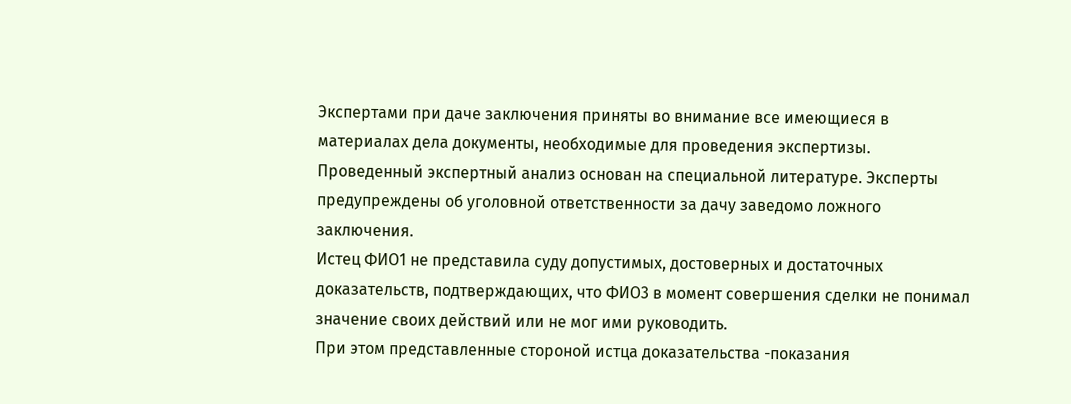Экспертами при даче заключения приняты во внимание все имеющиеся в материалах дела документы, необходимые для проведения экспертизы. Проведенный экспертный анализ основан на специальной литературе. Эксперты предупреждены об уголовной ответственности за дачу заведомо ложного заключения.
Истец ФИО1 не представила суду допустимых, достоверных и достаточных доказательств, подтверждающих, что ФИО3 в момент совершения сделки не понимал значение своих действий или не мог ими руководить.
При этом представленные стороной истца доказательства -показания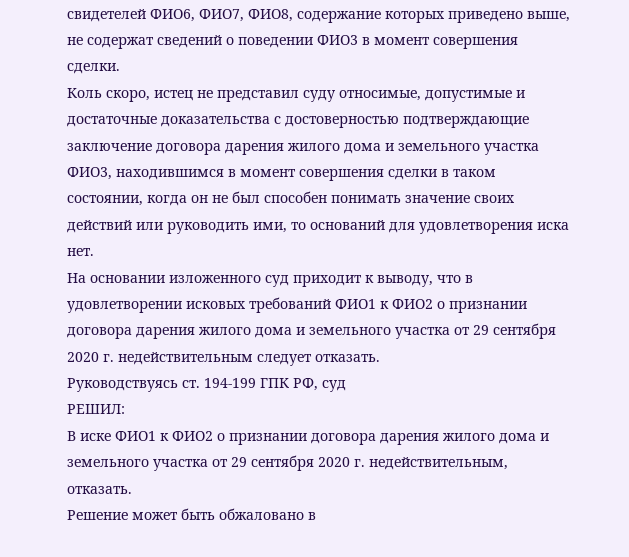свидетелей ФИО6, ФИО7, ФИО8, содержание которых приведено выше, не содержат сведений о поведении ФИО3 в момент совершения сделки.
Коль скоро, истец не представил суду относимые, допустимые и достаточные доказательства с достоверностью подтверждающие заключение договора дарения жилого дома и земельного участка ФИО3, находившимся в момент совершения сделки в таком состоянии, когда он не был способен понимать значение своих действий или руководить ими, то оснований для удовлетворения иска нет.
На основании изложенного суд приходит к выводу, что в удовлетворении исковых требований ФИО1 к ФИО2 о признании договора дарения жилого дома и земельного участка от 29 сентября 2020 г. недействительным следует отказать.
Руководствуясь ст. 194-199 ГПК РФ, суд
РЕШИЛ:
В иске ФИО1 к ФИО2 о признании договора дарения жилого дома и земельного участка от 29 сентября 2020 г. недействительным, отказать.
Решение может быть обжаловано в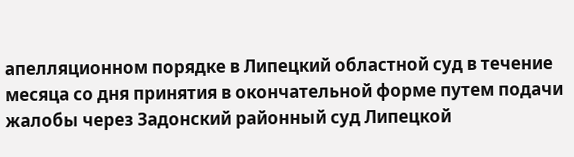апелляционном порядке в Липецкий областной суд в течение месяца со дня принятия в окончательной форме путем подачи жалобы через Задонский районный суд Липецкой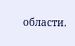области.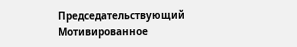Председательствующий
Мотивированное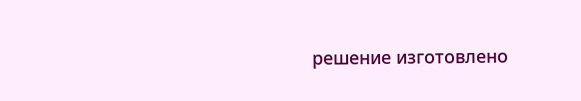решение изготовлено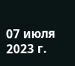07 июля 2023 г.